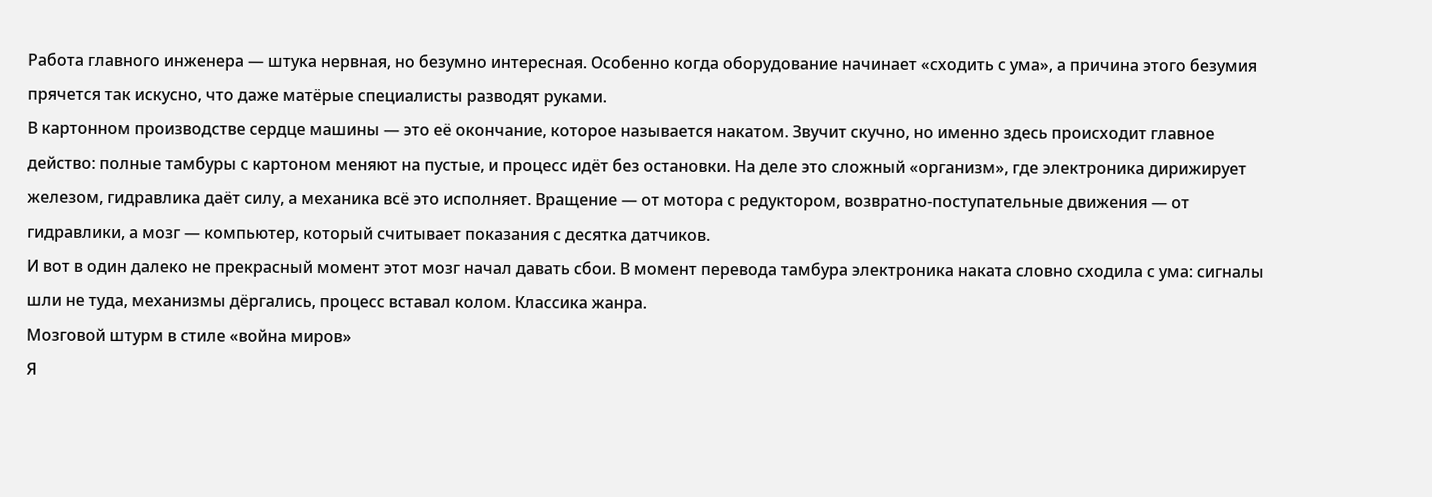Работа главного инженера — штука нервная, но безумно интересная. Особенно когда оборудование начинает «сходить с ума», а причина этого безумия прячется так искусно, что даже матёрые специалисты разводят руками.
В картонном производстве сердце машины — это её окончание, которое называется накатом. Звучит скучно, но именно здесь происходит главное действо: полные тамбуры с картоном меняют на пустые, и процесс идёт без остановки. На деле это сложный «организм», где электроника дирижирует железом, гидравлика даёт силу, а механика всё это исполняет. Вращение — от мотора с редуктором, возвратно-поступательные движения — от гидравлики, а мозг — компьютер, который считывает показания с десятка датчиков.
И вот в один далеко не прекрасный момент этот мозг начал давать сбои. В момент перевода тамбура электроника наката словно сходила с ума: сигналы шли не туда, механизмы дёргались, процесс вставал колом. Классика жанра.
Мозговой штурм в стиле «война миров»
Я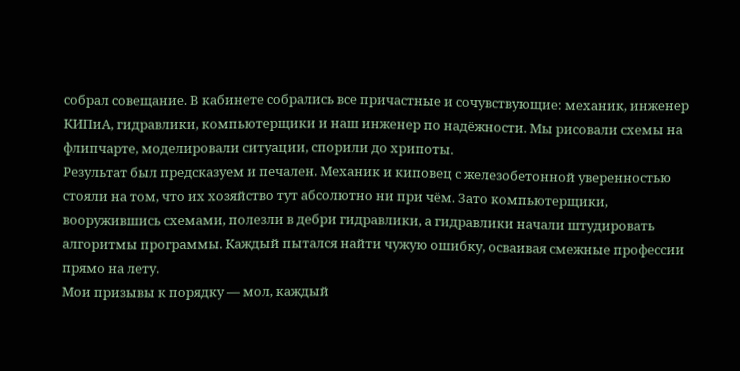собрал совещание. В кабинете собрались все причастные и сочувствующие: механик, инженер КИПиА, гидравлики, компьютерщики и наш инженер по надёжности. Мы рисовали схемы на флипчарте, моделировали ситуации, спорили до хрипоты.
Результат был предсказуем и печален. Механик и киповец с железобетонной уверенностью стояли на том, что их хозяйство тут абсолютно ни при чём. Зато компьютерщики, вооружившись схемами, полезли в дебри гидравлики, а гидравлики начали штудировать алгоритмы программы. Каждый пытался найти чужую ошибку, осваивая смежные профессии прямо на лету.
Мои призывы к порядку — мол, каждый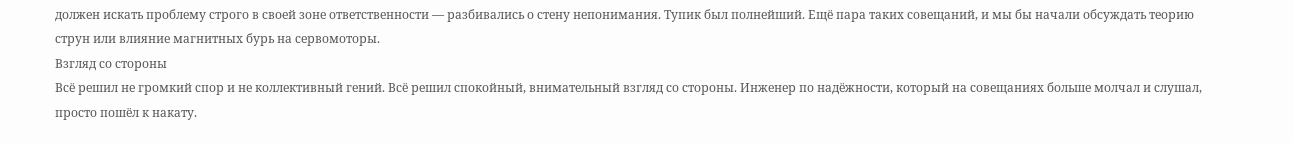должен искать проблему строго в своей зоне ответственности — разбивались о стену непонимания. Тупик был полнейший. Ещё пара таких совещаний, и мы бы начали обсуждать теорию струн или влияние магнитных бурь на сервомоторы.
Взгляд со стороны
Всё решил не громкий спор и не коллективный гений. Всё решил спокойный, внимательный взгляд со стороны. Инженер по надёжности, который на совещаниях больше молчал и слушал, просто пошёл к накату.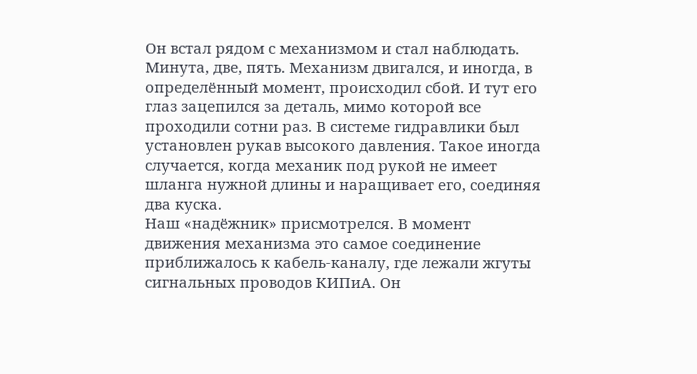Он встал рядом с механизмом и стал наблюдать. Минута, две, пять. Механизм двигался, и иногда, в определённый момент, происходил сбой. И тут его глаз зацепился за деталь, мимо которой все проходили сотни раз. В системе гидравлики был установлен рукав высокого давления. Такое иногда случается, когда механик под рукой не имеет шланга нужной длины и наращивает его, соединяя два куска.
Наш «надёжник» присмотрелся. В момент движения механизма это самое соединение приближалось к кабель-каналу, где лежали жгуты сигнальных проводов КИПиА. Он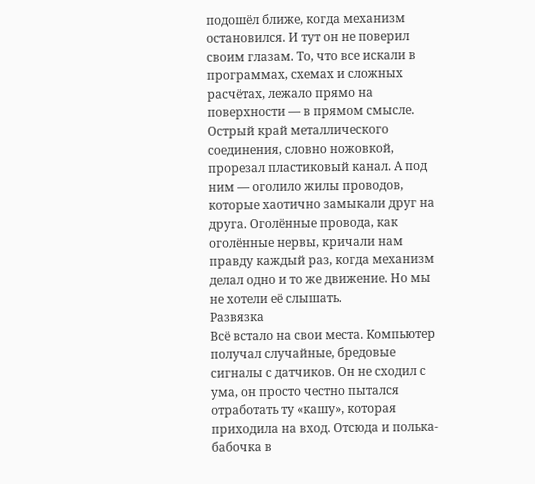подошёл ближе, когда механизм остановился. И тут он не поверил своим глазам. То, что все искали в программах, схемах и сложных расчётах, лежало прямо на поверхности — в прямом смысле. Острый край металлического соединения, словно ножовкой, прорезал пластиковый канал. А под ним — оголило жилы проводов, которые хаотично замыкали друг на друга. Оголённые провода, как оголённые нервы, кричали нам правду каждый раз, когда механизм делал одно и то же движение. Но мы не хотели её слышать.
Развязка
Всё встало на свои места. Компьютер получал случайные, бредовые сигналы с датчиков. Он не сходил с ума, он просто честно пытался отработать ту «кашу», которая приходила на вход. Отсюда и полька-бабочка в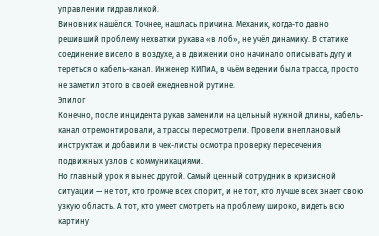управлении гидравликой.
Виновник нашёлся. Точнее, нашлась причина. Механик, когда-то давно решивший проблему нехватки рукава «в лоб», не учёл динамику. В статике соединение висело в воздухе, а в движении оно начинало описывать дугу и тереться о кабель-канал. Инженер КИПиА, в чьём ведении была трасса, просто не заметил этого в своей ежедневной рутине.
Эпилог
Конечно, после инцидента рукав заменили на цельный нужной длины, кабель-канал отремонтировали, а трассы пересмотрели. Провели внеплановый инструктаж и добавили в чек-листы осмотра проверку пересечения подвижных узлов с коммуникациями.
Но главный урок я вынес другой. Самый ценный сотрудник в кризисной ситуации — не тот, кто громче всех спорит, и не тот, кто лучше всех знает свою узкую область. А тот, кто умеет смотреть на проблему широко, видеть всю картину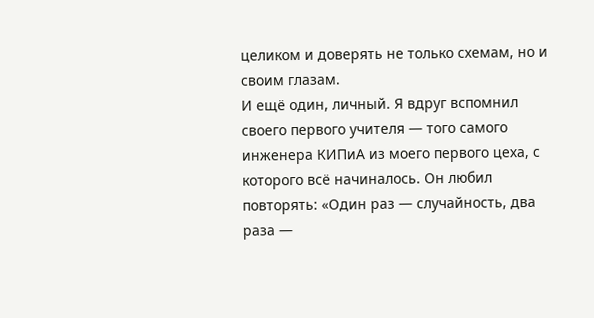целиком и доверять не только схемам, но и своим глазам.
И ещё один, личный. Я вдруг вспомнил своего первого учителя — того самого инженера КИПиА из моего первого цеха, с которого всё начиналось. Он любил повторять: «Один раз — случайность, два раза —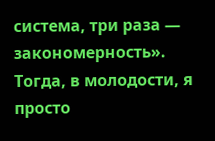система, три раза — закономерность». Тогда, в молодости, я просто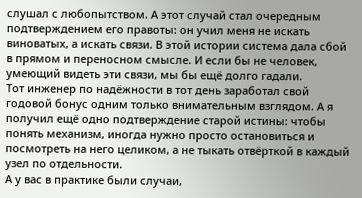слушал с любопытством. А этот случай стал очередным подтверждением его правоты: он учил меня не искать виноватых, а искать связи. В этой истории система дала сбой в прямом и переносном смысле. И если бы не человек, умеющий видеть эти связи, мы бы ещё долго гадали.
Тот инженер по надёжности в тот день заработал свой годовой бонус одним только внимательным взглядом. А я получил ещё одно подтверждение старой истины: чтобы понять механизм, иногда нужно просто остановиться и посмотреть на него целиком, а не тыкать отвёрткой в каждый узел по отдельности.
А у вас в практике были случаи,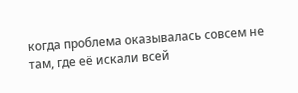когда проблема оказывалась совсем не там, где её искали всей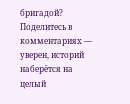бригадой? Поделитесь в комментариях — уверен, историй наберётся на целый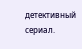детективный сериал.